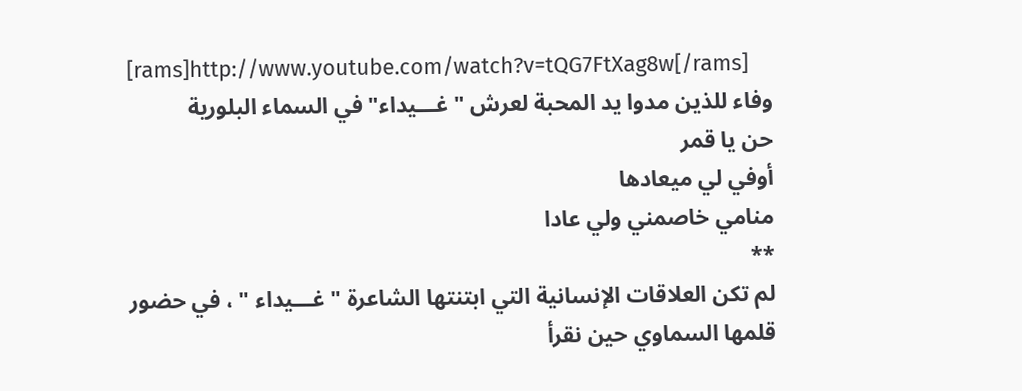[rams]http://www.youtube.com/watch?v=tQG7FtXag8w[/rams]
وفاء للذين مدوا يد المحبة لعرش "غـــيداء" في السماء البلورية
حن يا قمر
أوفي لي ميعادها
منامي خاصمني ولي عادا
**
لم تكن العلاقات الإنسانية التي ابتنتها الشاعرة " غـــيداء " ، في حضور قلمها السماوي حين نقرأ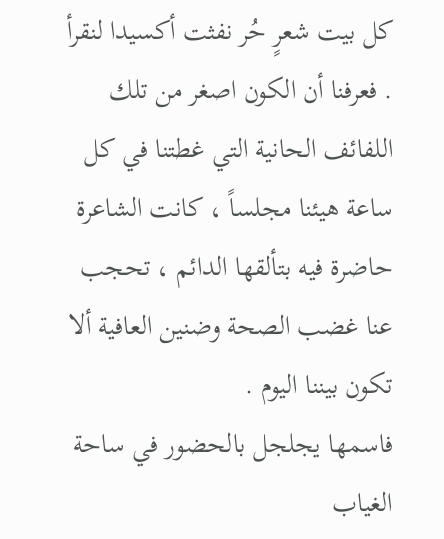كل بيت شعرٍ حُر نفثت أكسيدا لنقرأ . فعرفنا أن الكون اصغر من تلك اللفائف الحانية التي غطتنا في كل ساعة هيئنا مجلساً ، كانت الشاعرة حاضرة فيه بتألقها الدائم ، تحجب عنا غضب الصحة وضنين العافية ألا تكون بيننا اليوم .
فاسمها يجلجل بالحضور في ساحة الغياب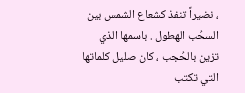، نضيراً تنفذ كشعاع الشمس بين السحُب الهطول . باسمها الذي تزين بالحُجب ، كان صليل كلماتها التي تكتب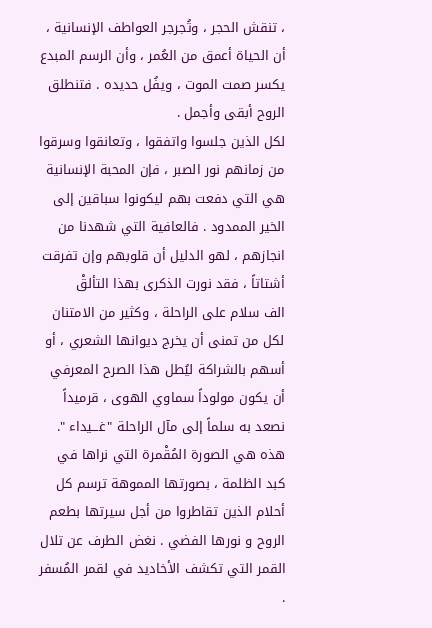، تنقش الحجر ، وتُجرجر العواطف الإنسانية ، أن الحياة أعمق من العُمر ، وأن الرسم المبدع يكسر صمت الموت ، ويفُل حديده . فتنطلق الروح أبقى وأجمل .
لكل الذين جلسوا واتفقوا ، وتعانقوا وسرقوا من زمانهم نور الصبر ، فإن المحبة الإنسانية هي التي دفعت بهم ليكونوا سباقين إلى الخير الممدود . فالعافية التي شهدنا من انجازهم ، لهو الدليل أن قلوبهم وإن تفرقت أشتاتاً ، فقد نورت الذكرى بهذا التألقْ
الف سلام على الراحلة ، وكثير من الامتنان لكل من تمنى أن يخرج ديوانها الشعري ، أو أسهم بالشراكة ليُطل هذا الصرح المعرفي أن يكون مولوداً سماوي الهوى ، قرميداً نصعد به سلماً إلى مآل الراحلة "غـــيداء ".
هذه هي الصورة المُقْمرة التي نراها في كبد الظلمة ، بصورتها المموهة ترسم كل أحلام الذين تقاطروا من أجل سيرتها بطعم الروح و نورها الفضي . نغض الطرف عن تلال القمر التي تكشف الأخاديد في لقمر المُسفر .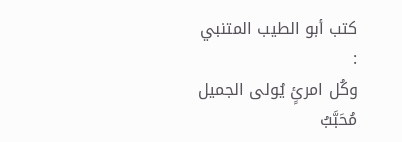كتب أبو الطيب المتنبي :
وكُل امرئٍ يُولى الجميل مُحَبَّبُ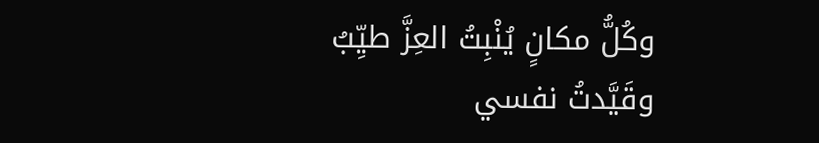وكُلُّ مكانٍ يُنْبِتُ العِزَّ طيِّبُ
وقَيَّدتُ نفسي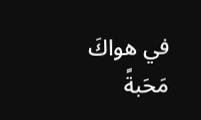في هواكَ مَحَبةً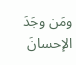ومَن وجَدَ الإحسانَ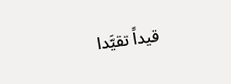قيداً تقيَّدا